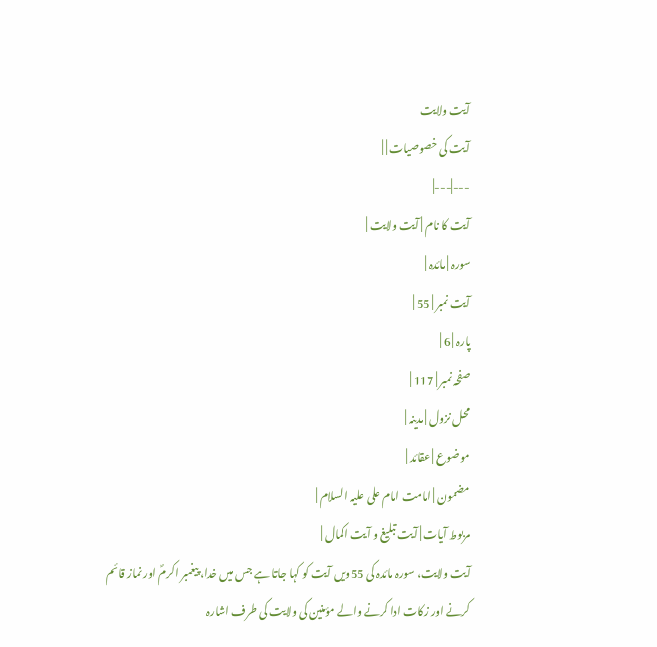آیت ولایت
آیت کی خصوصیات | |
---|---|
آیت کا نام | آیت ولایت |
سورہ | مائدہ |
آیت نمبر | 55 |
پارہ | 6 |
صفحہ نمبر | 117 |
محل نزول | مدینہ |
موضوع | عقائد |
مضمون | امامت امام علی علیہ السلام |
مربوط آیات | آیت تبلیغ و آیت اکمال |
آیت ولایت، سورہ مائدہ کی 55ویں آیت کو کہا جاتا ہے جس میں خدا، پیغمبر اکرمؐ اور نماز قائم کرنے اور زکات ادا کرنے والے مؤمنین کی ولایت کی طرف اشارہ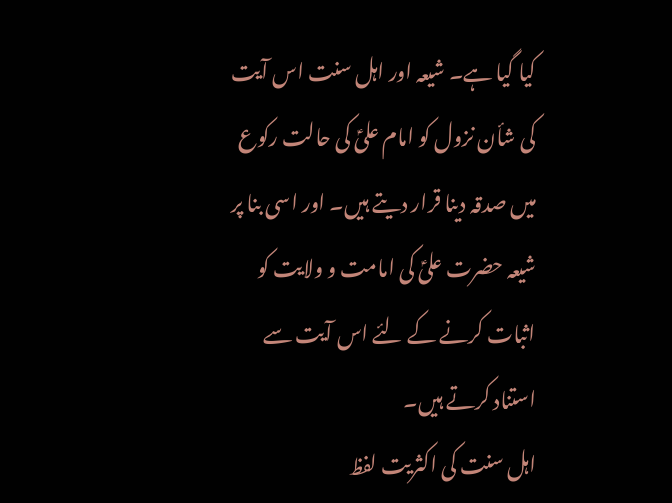کیا گیا ہے۔ شیعہ اور اہل سنت اس آیت کی شأن نزول کو امام علیؑ کی حالت رکوع میں صدقہ دینا قرار دیتے ہیں۔ اور اسی بنا پر شیعہ حضرت علیؑ کی امامت و ولایت کو اثبات کرنے کے لئے اس آیت سے استناد کرتے ہیں۔
اہل سنت کی اکثریت لفظ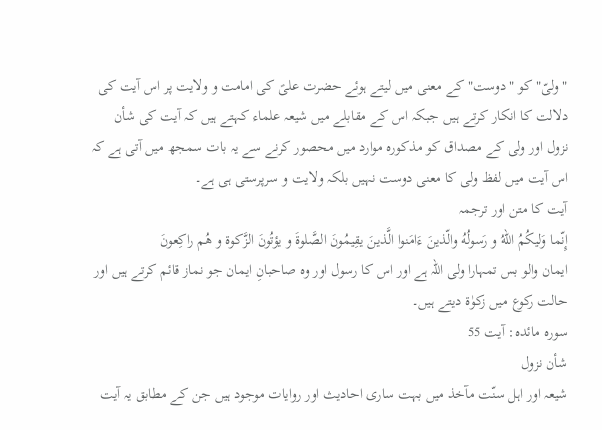"ولیّ" کو "دوست" کے معنی میں لیتے ہوئے حضرت علیؑ کی امامت و ولایت پر اس آیت کی دلالت کا انکار کرتے ہیں جبکہ اس کے مقابلے میں شیعہ علماء کہتے ہیں کہ آیت کی شأن نزول اور ولی کے مصداق کو مذکورہ موارد میں محصور کرنے سے یہ بات سمجھ میں آتی ہے کہ اس آیت میں لفظ ولی کا معنی دوست نہیں بلکہ ولایت و سرپرستی ہی ہے۔
آیت کا متن اور ترجمہ
إِنّما وَلیکُمُ اللهُ و رَسولُهُ والّذینَ ءَامَنوا الَّذینَ یقِیمُونَ الصَّلوةَ و یؤتُونَ الزَّکوة و هُم راکِعونَ
ایمان والو بس تمہارا ولی اللہ ہے اور اس کا رسول اور وہ صاحبانِ ایمان جو نماز قائم کرتے ہیں اور حالت رکوع میں زکوٰۃ دیتے ہیں۔
سورہ مائدہ: آیت 55
شأن نزول
شیعہ اور اہل سنّت مآخذ میں بہت ساری احادیث اور روایات موجود ہیں جن کے مطابق یہ آیت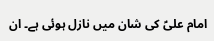امام علیؑ کی شان میں نازل ہوئی ہے۔ ان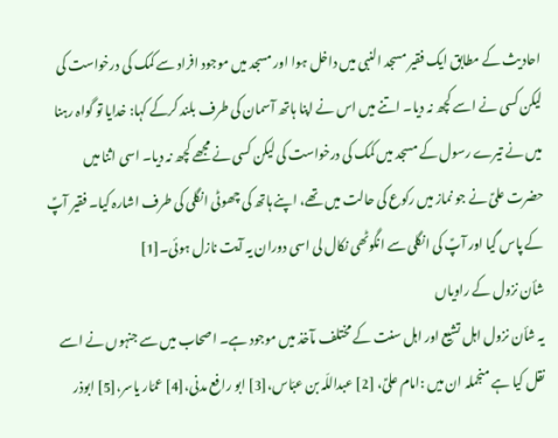احادیث کے مطابق ایک فقیر مسجد النبی میں داخل ہوا اور مسجد میں موجود افراد سے کمک کی درخواست کی لیکن کسی نے اسے کچھ نہ دیا۔ اتنے میں اس نے اپنا ہاتھ آسمان کی طرف بلند کرکے کہا: خدایا تو گواہ رہنا میں نے تیرے رسول کے مسجد میں کمک کی درخواست کی لیکن کسی نے مجھے کچھ نہ دیا۔ اسی اثنا میں حضرت علیؑ نے جو نماز میں رکوع کی حالت میں تھے، اپنے ہاتھ کی چھوٹی انگلی کی طرف اشارہ کیا۔ فقیر آپؑ کے پاس گیا اور آپؑ کی انگلی سے انگوٹھی نکال لی اسی دوران یہ آیت نازل ہوئی۔[1]
شأن نزول کے راویاں
یہ شأن نزول اہل تشیع اور اہل سنت کے مختلف مآخذ میں موجود ہے۔ اصحاب میں سے جنہوں نے اسے نقل کیا ہے منجملہ ان میں :امام علیؑ، [2] عبداللّہ بن عبّاس،[3] ابو رافع مدنی،[4] عمّار یاسر،[5] ابوذر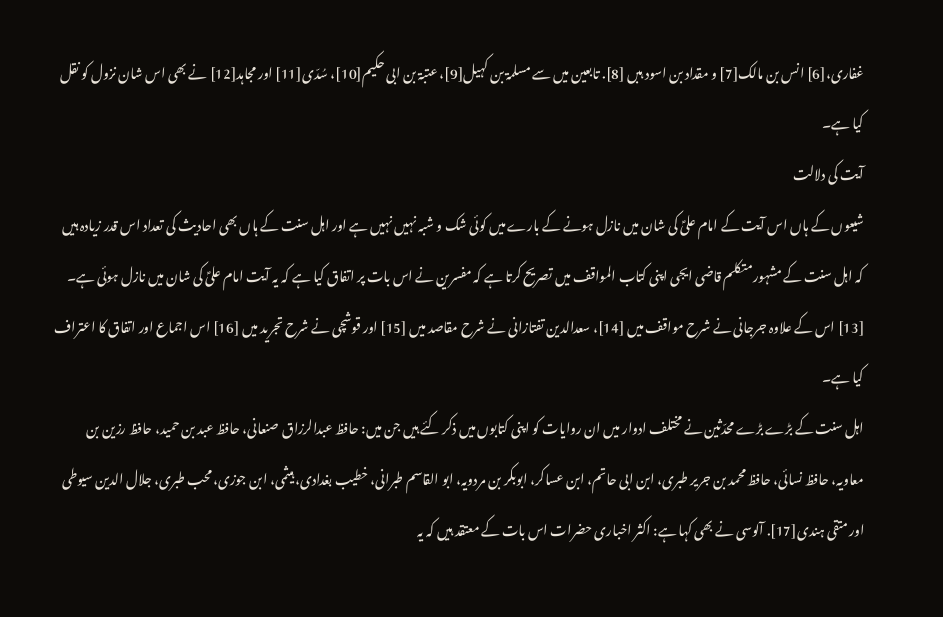غفاری،[6] انس بن مالک[7] و مقداد بن اسود ہبں [8]. تابعین میں سے مسلمۃ بن کہیل[9]، عتبۃ بن ابی حکیم[10]، سُدّی[11] اور مجاہد[12] نے بھی اس شان نزول کو نقل کیا ہے۔
آیت کی دلالت
شیعوں کے ہاں اس آیت کے امام علیؑ کی شان میں نازل ہونے کے بارے میں کوئی شک و شبہ نہیں نہیں ہے اور اہل سنت کے ہاں بھی احادیث کی تعداد اس قدر زیادہ ہیں کہ اہل سنت کے مشہور متکلم قاضی ایجی اپنی کتاب المواقف میں تصریح کرتا ہے کہ مفسرین نے اس بات پر اتفاق کیا ہے کہ یہ آیت امام علیؑ کی شان میں نازل ہوئی ہے۔ [13] اس کے علاوہ جرجانی نے شرح مواقف میں [14]، سعدالدین تفتازانی نے شرح مقاصد میں [15] اور قوشچی نے شرح تجرید میں [16] اس اجماع اور اتفاق کا اعتراف کیا ہے۔
اہل سنت کے بڑے بڑے محدّثین نے مختلف ادوار میں ان روایات کو اپنی کتابوں میں ذکر کئے ہیں جن میں: حافظ عبدالرزاق صنعانی، حافظ عبد بن حمید، حافظ رزین بن معاویہ، حافظ نسائی، حافظ محمد بن جریر طبری، ابن ابی حاتم، ابن عساکر، ابوبکر بن مردویہ، ابو القاسم طبرانی، خطیب بغدادی، ہیثمی، ابن جوزی، محب طبری، جلال الدین سیوطی اور متقی ہندی[17]. آلوسی نے بھی کہا ہے: اکثر اخباری حضرات اس بات کے معتقد ہیں کہ یہ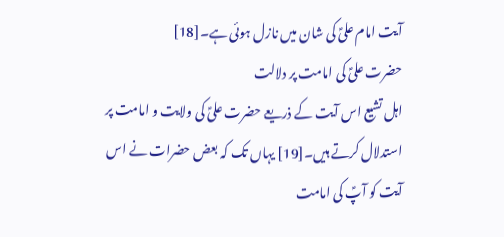آیت امام علیؑ کی شان میں نازل ہوئی ہے۔[18]
حضرت علیؑ کی امامت پر دلالت
اہل تشیع اس آیت کے ذریعے حضرت علیؑ کی ولایت و امامت پر استدلال کرتے ہیں۔[19] یہاں تک کہ بعض حضرات نے اس آیت کو آپؑ کی امامت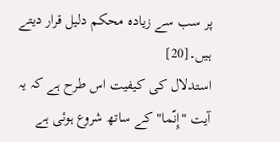پر سب سے زیادہ محکم دلیل قرار دیتے ہیں۔[20]
استدلال کی کیفیت اس طرح ہے کہ یہ آیت "إِنّما" کے ساتھ شروع ہوئی ہے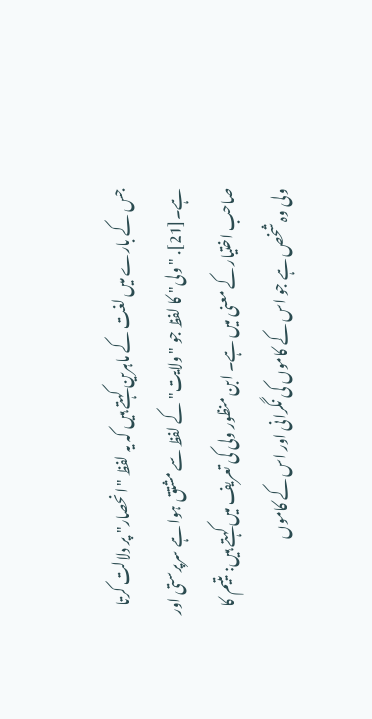جس کے بارے میں لغت کے ماہرین کہتے ہیں کہ یہ لفظ "انحصار" پر دلالت کرتا ہے۔[21]. "ولی" کا لفظ جو "ولایت" کے لفظ سے مشتق ہوا ہے سرپرستی اور صاحب اختیار کے معنی میں ہے۔ ابن منظور ولی کی تعریف میں کہتے ہیں: یتیم کا ولی وہ شخص ہے جو اس کے کاموں کی نگرانی اور اس کے کاموں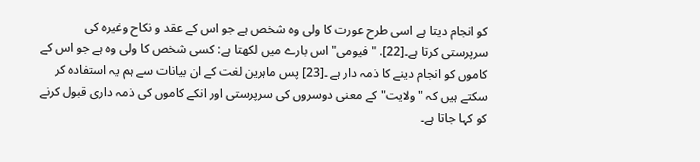کو انجام دیتا ہے اسی طرح عورت کا ولی وہ شخص ہے جو اس کے عقد و نکاح وغیرہ کی سرپرستی کرتا ہے۔[22]. "فیومی" اس بارے میں لکھتا ہے: کسی شخص کا ولی وہ ہے جو اس کے کاموں کو انجام دینے کا ذمہ دار ہے ۔[23] پس ماہرین لغت کے ان بیانات سے ہم یہ استفادہ کر سکتے ہیں کہ "ولایت" کے معنی دوسروں کی سرپرستی اور انکے کاموں کی ذمہ داری قبول کرنے کو کہا جاتا ہے۔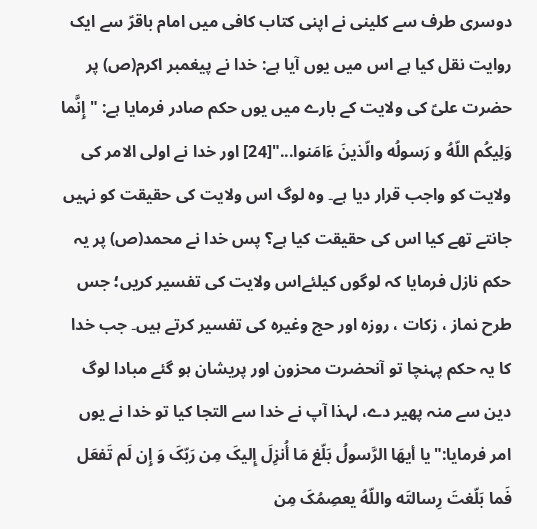دوسری طرف سے کلینی نے اپنی کتاب کافی میں امام باقرؑ سے ایک روایت نقل کیا ہے اس میں یوں آیا ہے: خدا نے پیغمبر اکرم(ص) پر حضرت علیؑ کی ولایت کے بارے میں یوں حکم صادر فرمایا ہے: "إِنَّما وَلِیکُم اللّهُ و رَسولُه والّذینَ ءَامَنوا..."[24] اور خدا نے اولی الامر کی ولایت کو واجب قرار دیا ہے۔ وہ لوگ اس ولایت کی حقیقت کو نہیں جانتے تھے کیا اس کی حقیقت کیا ہے؟ پس خدا نے محمد(ص) پر یہ حکم نازل فرمایا کہ لوگوں کیلئےاس ولایت کی تفسیر کریں؛ جس طرح نماز ، زکات ، روزہ اور حج وغیرہ کی تفسیر کرتے ہیں۔ جب خدا کا یہ حکم پہنچا تو آنحضرت محزون اور پریشان ہو گئے مبادا لوگ دین سے منہ پھیر دے، لہذا آپ نے خدا سے التجا کیا تو خدا نے یوں امر فرمایا:"یا أیهَا الرَّسولُ بَلّغ مَا أُنزِلَ إِلیکَ مِن رَبّکَ وَ إِن لَم تَفعَل فَما بَلّغتَ رِسالتَه واللّهُ یعصِمُکَ مِن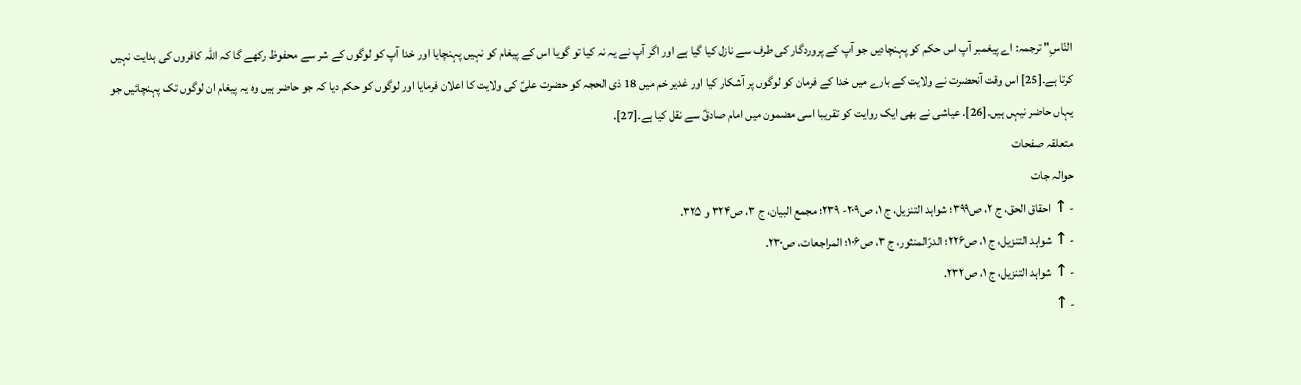النّاسِ" ترجمہ: اے پیغمبر آپ اس حکم کو پہنچادیں جو آپ کے پروردگار کی طرف سے نازل کیا گیا ہے اور اگر آپ نے یہ نہ کیا تو گویا اس کے پیغام کو نہیں پہنچایا اور خدا آپ کو لوگوں کے شر سے محفوظ رکھے گا کہ اللہ کافروں کی ہدایت نہیں کرتا ہے۔[25] اس وقت آنحضرت نے ولایت کے بارے میں خدا کے فرمان کو لوگوں پر آشکار کیا اور غدیر خم میں 18 ذی الحجہ کو حضرت علیؑ کی ولایت کا اعلان فرمایا اور لوگوں کو حکم دیا کہ جو حاضر ہیں وہ یہ پیغام ان لوگوں تک پہنچائیں جو یہاں حاضر نیہں ہیں۔[26]. عیاشی نے بھی ایک روایت کو تقریبا اسی مضمون میں امام صادقؑ سے نقل کیا ہے۔[27].
متعلقہ صفحات
حوالہ جات
- ↑ احقاق الحق، ج ۲، ص۳۹۹؛ شواہد التنزیل، ج ۱، ص۲۰۹- ۲۳۹؛ مجمع البیان، ج ۳، ص۳۲۴ و ۳۲۵.
- ↑ شواہد التنزیل، ج ۱، ص۲۲۶؛ الدرّالمنثور، ج ۳، ص۱۰۶؛ المراجعات، ص۲۳۰.
- ↑ شواہد التنزیل، ج ۱، ص۲۳۲.
- ↑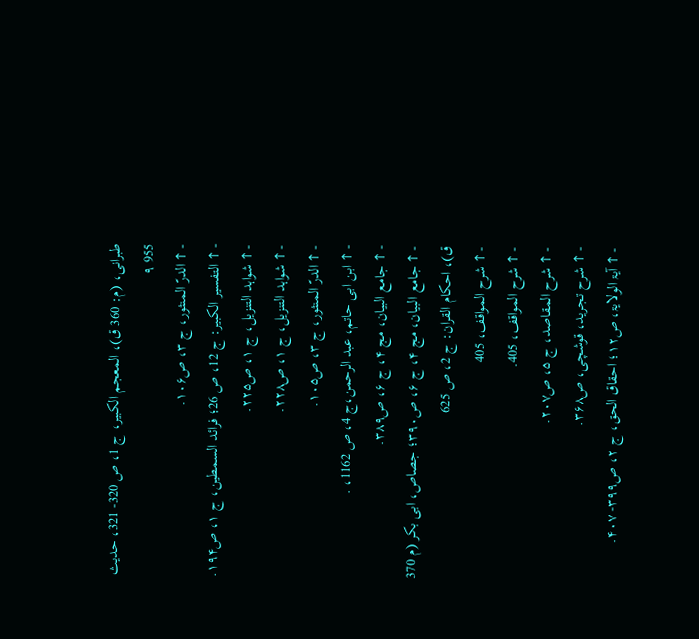طبرانى، (م: 360 ق)، المعجم الکبیر، ج 1، ص 320- 321، حدیث 955 ۹
- ↑ الدرّ المنثور، ج ۳، ص۱۰۶.
- ↑ التفسیر الکبیر: ج 12، ص 26؛ فرائد السمطین، ج ۱، ص۱۹۴.
- ↑ شواہد التنزیل، ج ۱، ص۲۲۵.
- ↑ شواہد التنزیل، ج ۱، ص۲۲۸.
- ↑ الدرّ المنثور، ج ۳، ص۱۰۵.
- ↑ ابن ابى حاتم، عبد الرحمن،ج 4، ص 1162، .
- ↑ جامع البیان، مج ۴، ج ۶، ص۳۸۹.
- ↑ جامع البیان، مج ۴، ج ۶، ص۳۹۰؛ جصاص، ابى بکر (م 370 ق)، احکام القران: ج 2، ص 625
- ↑ شرح المواقف، 405
- ↑ شرح المواقف، 405.
- ↑ شرح المقاصد، ج ۵، ص۲۰۷.
- ↑ شرح تجرید، قوشچی، ص۳۶۸.
- ↑ آیۃ الولایۃ، ص۱۲؛ احقاق الحق، ج ۲، ص۳۹۹- ۴۰۷.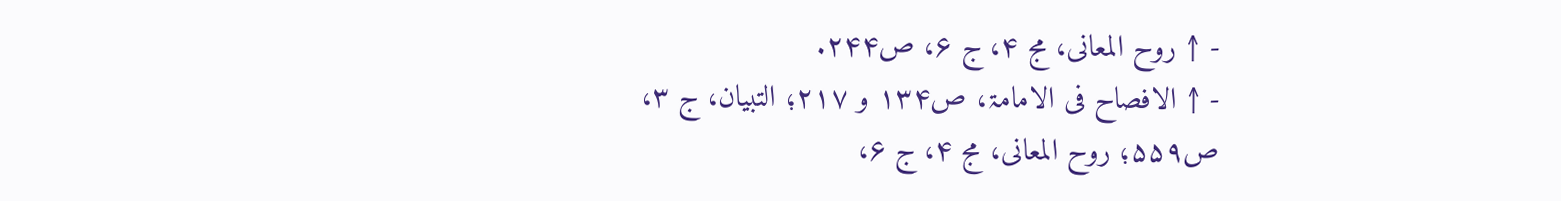- ↑ روح المعانی، مج ۴، ج ۶، ص۲۴۴.
- ↑ الافصاح فی الامامۃ، ص۱۳۴ و ۲۱۷؛ التبیان، ج ۳، ص۵۵۹؛ روح المعانی، مج ۴، ج ۶،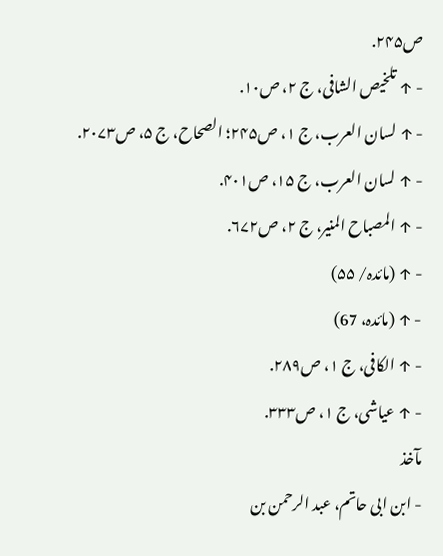ص۲۴۵.
- ↑ تلخیص الشافی، ج ۲، ص۱۰.
- ↑ لسان العرب، ج ۱، ص۲۴۵؛ الصحاح، ج ۵، ص۲۰۷۳.
- ↑ لسان العرب، ج ۱۵، ص۴۰۱.
- ↑ المصباح المنیر، ج ۲، ص۶۷۲.
- ↑ (مائدہ/ ۵۵)
- ↑ (مائدہ، 67)
- ↑ الکافی، ج ۱، ص۲۸۹.
- ↑ عیاشی، ج ۱، ص۳۳۳.
مآخذ
- ابن ابی حاتم، عبد الرحمن بن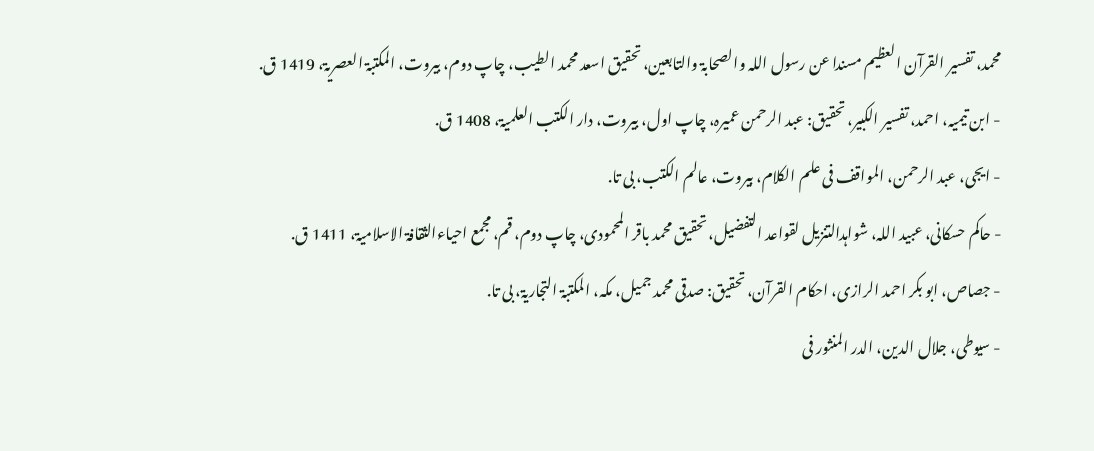محمد، تفسیر القرآن العظیم مسندا عن رسول اللہ والصحابۃ والتابعین، تحقیق اسعد محمد الطیب، چاپ دوم، بیروت، المکتبۃ العصریۃ، 1419 ق.
- ابن تیمیہ، احمد، تفسیر الکبیر، تحقیق: عبد الرحمن عمیرہ، چاپ اول، بیروت، دار الکتب العلمیۃ، 1408 ق.
- ایجی، عبد الرحمن، المواقف فى علم الکلام، بیروت، عالم الکتب، بى تا.
- حاکم حسکانی، عبید اللہ، شواہدالتنزیل لقواعد التفضیل، تحقیق محمد باقر المحمودى، چاپ دوم، قم، مجمع احیاءالثقافۃ الاسلامیۃ، 1411 ق.
- جصاص، ابو بکر احمد الرازى، احکام القرآن، تحقیق: صدقى محمد جمیل، مکہ، المکتبۃ التجاریۃ، بى تا.
- سیوطی، جلال الدین، الدر المنثور فى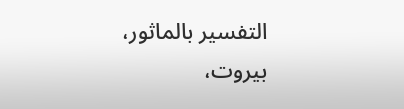التفسیر بالماثور، بیروت،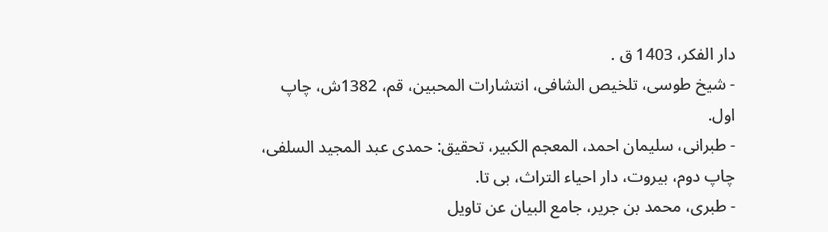دار الفکر، 1403 ق .
- شیخ طوسی، تلخیص الشافی، انتشارات المحبین، قم، 1382ش، چاپ اول.
- طبرانی، سلیمان احمد، المعجم الکبیر، تحقیق: حمدى عبد المجید السلفى، چاپ دوم، بیروت، دار احیاء التراث، بى تا.
- طبری، محمد بن جریر، جامع البیان عن تاویل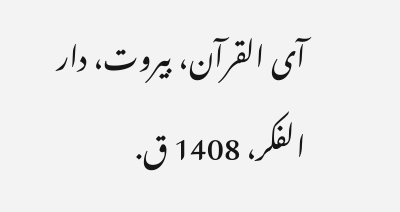آى القرآن، بیروت، دار الفکر، 1408 ق.